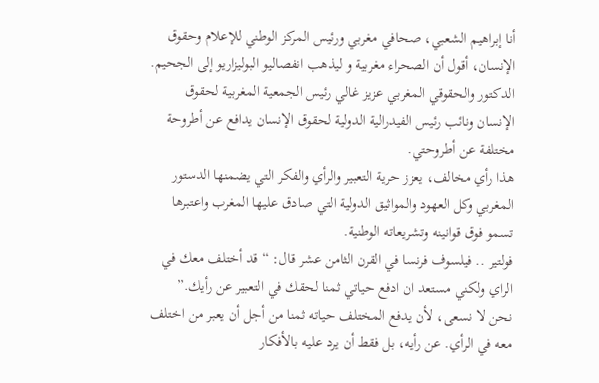أنا إبراهيم الشعبي، صحافي مغربي ورئيس المركز الوطني للإعلام وحقوق الإنسان، أقول أن الصحراء مغربية و ليذهب انفصاليو البوليزاريو إلى الجحيم.
الدكتور والحقوقي المغربي عزيز غالي رئيس الجمعية المغربية لحقوق الإنسان ونائب رئيس الفيدرالية الدولية لحقوق الإنسان يدافع عن أطروحة مختلفة عن أطروحتي.
هذا رأي مخالف، يعزز حرية التعبير والرأي والفكر التي يضمنها الدستور المغربي وكل العهود والمواثيق الدولية التي صادق عليها المغرب واعتبرها تسمو فوق قوانينه وتشريعاته الوطنية.
فولتير .. فيلسوف فرنسا في القرن الثامن عشر قال: “قد أختلف معك في الراي ولكني مستعد ان ادفع حياتي ثمنا لحقك في التعبير عن رأيك.”
نحن لا نسعى، لأن يدفع المختلف حياته ثمنا من أجل أن يعبر من اختلف معه في الرأي. عن رأيه، بل فقط أن يرد عليه بالأفكار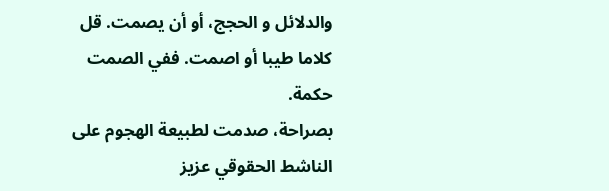والدلائل و الحجج، أو أن يصمت. قل كلاما طيبا أو اصمت. ففي الصمت حكمة.
بصراحة، صدمت لطبيعة الهجوم على الناشط الحقوقي عزيز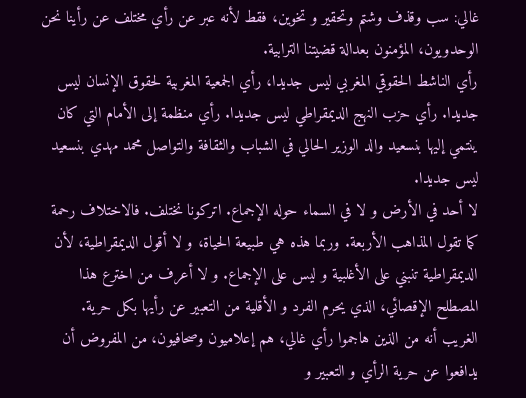غالي: سب وقذف وشتم وتحقير و تخوين، فقط لأنه عبر عن رأي مختلف عن رأينا نحن الوحدويون، المؤمنون بعدالة قضيتنا الترابية.
رأي الناشط الحقوقي المغربي ليس جديدا، رأي الجمعية المغربية لحقوق الإنسان ليس جديدا. رأي حزب النهج الديمقراطي ليس جديدا. رأي منظمة إلى الأمام التي كان ينتمي إليها بنسعيد والد الوزير الحالي في الشباب والثقافة والتواصل محمد مهدي بنسعيد ليس جديدا.
لا أحد في الأرض و لا في السماء حوله الإجماع. اتركونا نختلف. فالاختلاف رحمة كما تقول المذاهب الأربعة. وربما هذه هي طبيعة الحياة، و لا أقول الديمقراطية، لأن الديمقراطية تنبني على الأغلبية و ليس على الإجماع. و لا أعرف من اخترع هذا المصطلح الإقصائي، الذي يحرم الفرد و الأقلية من التعبير عن رأيها بكل حرية.
الغريب أنه من الذين هاجموا رأي غالي، هم إعلاميون وصحافيون، من المفروض أن يدافعوا عن حرية الرأي و التعبير و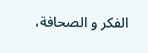الفكر و الصحافة،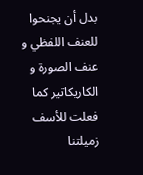بدل أن يجنحوا للعنف اللفظي و عنف الصورة و الكاريكاتير كما فعلت للأسف زميلتنا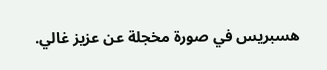هسبريس في صورة مخجلة عن عزيز غالي.